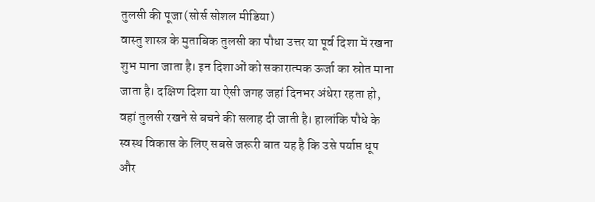तुलसी की पूजा (सोर्स सोशल मीडिया)
वास्तु शास्त्र के मुताबिक तुलसी का पौधा उत्तर या पूर्व दिशा में रखना शुभ माना जाता है। इन दिशाओं को सकारात्मक ऊर्जा का स्रोत माना जाता है। दक्षिण दिशा या ऐसी जगह जहां दिनभर अंधेरा रहता हो, वहां तुलसी रखने से बचने की सलाह दी जाती है। हालांकि पौधे के स्वस्थ विकास के लिए सबसे जरूरी बात यह है कि उसे पर्याप्त धूप और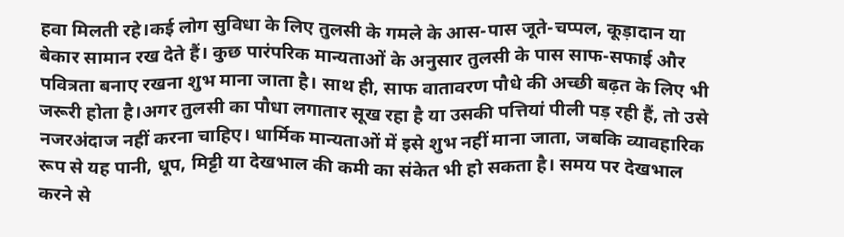हवा मिलती रहे।कई लोग सुविधा के लिए तुलसी के गमले के आस-पास जूते-चप्पल, कूड़ादान या बेकार सामान रख देते हैं। कुछ पारंपरिक मान्यताओं के अनुसार तुलसी के पास साफ-सफाई और पवित्रता बनाए रखना शुभ माना जाता है। साथ ही, साफ वातावरण पौधे की अच्छी बढ़त के लिए भी जरूरी होता है।अगर तुलसी का पौधा लगातार सूख रहा है या उसकी पत्तियां पीली पड़ रही हैं, तो उसे नजरअंदाज नहीं करना चाहिए। धार्मिक मान्यताओं में इसे शुभ नहीं माना जाता, जबकि व्यावहारिक रूप से यह पानी, धूप, मिट्टी या देखभाल की कमी का संकेत भी हो सकता है। समय पर देखभाल करने से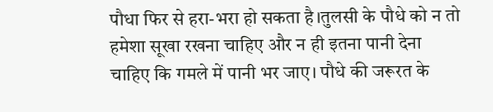पौधा फिर से हरा-भरा हो सकता है।तुलसी के पौधे को न तो हमेशा सूखा रखना चाहिए और न ही इतना पानी देना चाहिए कि गमले में पानी भर जाए। पौधे की जरूरत के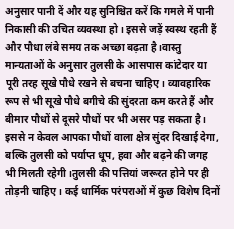अनुसार पानी दें और यह सुनिश्चित करें कि गमले में पानी निकासी की उचित व्यवस्था हो। इससे जड़ें स्वस्थ रहती हैं और पौधा लंबे समय तक अच्छा बढ़ता है।वास्तु मान्यताओं के अनुसार तुलसी के आसपास कांटेदार या पूरी तरह सूखे पौधे रखने से बचना चाहिए। व्यावहारिक रूप से भी सूखे पौधे बगीचे की सुंदरता कम करते हैं और बीमार पौधों से दूसरे पौधों पर भी असर पड़ सकता है। इससे न केवल आपका पौधों वाला क्षेत्र सुंदर दिखाई देगा, बल्कि तुलसी को पर्याप्त धूप, हवा और बढ़ने की जगह भी मिलती रहेगी।तुलसी की पत्तियां जरूरत होने पर ही तोड़नी चाहिए। कई धार्मिक परंपराओं में कुछ विशेष दिनों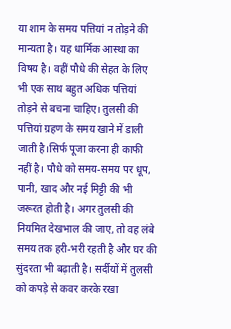या शाम के समय पत्तियां न तोड़ने की मान्यता है। यह धार्मिक आस्था का विषय है। वहीं पौधे की सेहत के लिए भी एक साथ बहुत अधिक पत्तियां तोड़ने से बचना चाहिए। तुलसी की पत्तियां ग्रहण के समय खाने में डाली जाती है।सिर्फ पूजा करना ही काफी नहीं है। पौधे को समय-समय पर धूप, पानी, खाद और नई मिट्टी की भी जरूरत होती है। अगर तुलसी की नियमित देखभाल की जाए, तो वह लंबे समय तक हरी-भरी रहती है और घर की सुंदरता भी बढ़ाती है। सर्दीयों में तुलसी को कपड़े से कवर करके रखा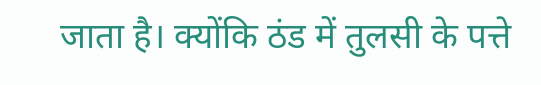जाता है। क्योंकि ठंड में तुलसी के पत्ते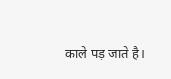काले पड़ जाते है।